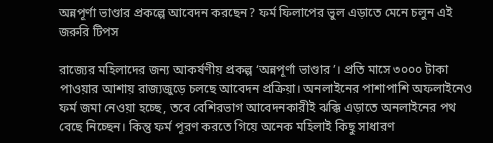অন্নপূর্ণা ভাণ্ডার প্রকল্পে আবেদন করছেন? ফর্ম ফিলাপের ভুল এড়াতে মেনে চলুন এই জরুরি টিপস

রাজ্যের মহিলাদের জন্য আকর্ষণীয় প্রকল্প ‘অন্নপূর্ণা ভাণ্ডার’। প্রতি মাসে ৩০০০ টাকা পাওয়ার আশায় রাজ্যজুড়ে চলছে আবেদন প্রক্রিয়া। অনলাইনের পাশাপাশি অফলাইনেও ফর্ম জমা নেওয়া হচ্ছে, তবে বেশিরভাগ আবেদনকারীই ঝক্কি এড়াতে অনলাইনের পথ বেছে নিচ্ছেন। কিন্তু ফর্ম পূরণ করতে গিয়ে অনেক মহিলাই কিছু সাধারণ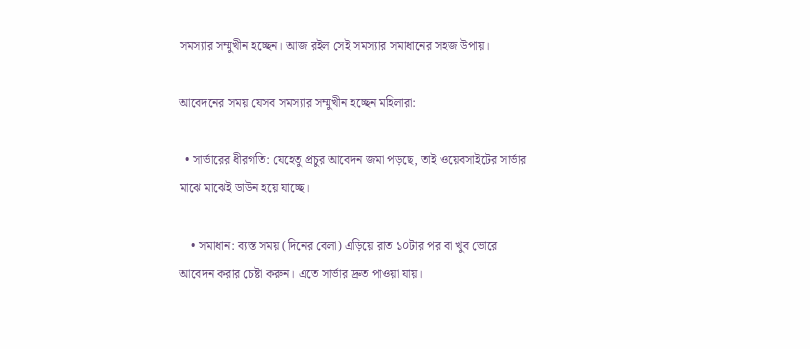সমস্যার সম্মুখীন হচ্ছেন। আজ রইল সেই সমস্যার সমাধানের সহজ উপায়।

আবেদনের সময় যেসব সমস্যার সম্মুখীন হচ্ছেন মহিলারা:

  • সার্ভারের ধীরগতি: যেহেতু প্রচুর আবেদন জমা পড়ছে, তাই ওয়েবসাইটের সার্ভার মাঝে মাঝেই ডাউন হয়ে যাচ্ছে।

    • সমাধান: ব্যস্ত সময় (দিনের বেলা) এড়িয়ে রাত ১০টার পর বা খুব ভোরে আবেদন করার চেষ্টা করুন। এতে সার্ভার দ্রুত পাওয়া যায়।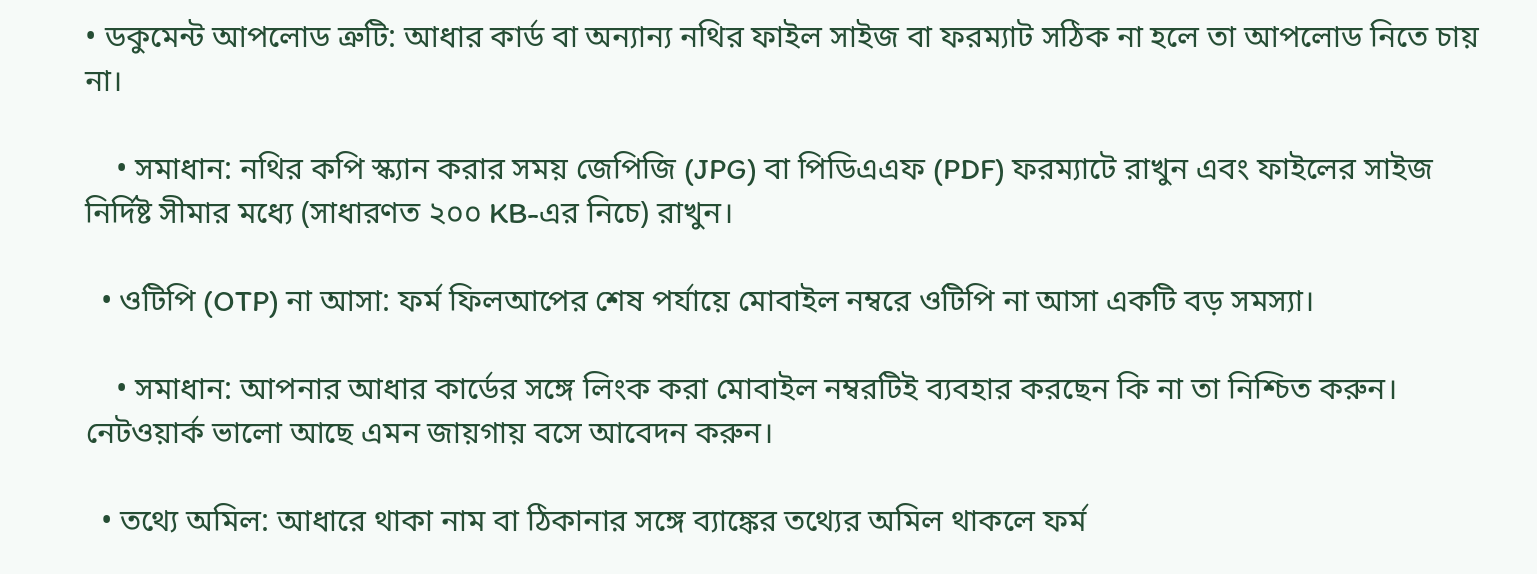• ডকুমেন্ট আপলোড ত্রুটি: আধার কার্ড বা অন্যান্য নথির ফাইল সাইজ বা ফরম্যাট সঠিক না হলে তা আপলোড নিতে চায় না।

    • সমাধান: নথির কপি স্ক্যান করার সময় জেপিজি (JPG) বা পিডিএএফ (PDF) ফরম্যাটে রাখুন এবং ফাইলের সাইজ নির্দিষ্ট সীমার মধ্যে (সাধারণত ২০০ KB-এর নিচে) রাখুন।

  • ওটিপি (OTP) না আসা: ফর্ম ফিলআপের শেষ পর্যায়ে মোবাইল নম্বরে ওটিপি না আসা একটি বড় সমস্যা।

    • সমাধান: আপনার আধার কার্ডের সঙ্গে লিংক করা মোবাইল নম্বরটিই ব্যবহার করছেন কি না তা নিশ্চিত করুন। নেটওয়ার্ক ভালো আছে এমন জায়গায় বসে আবেদন করুন।

  • তথ্যে অমিল: আধারে থাকা নাম বা ঠিকানার সঙ্গে ব্যাঙ্কের তথ্যের অমিল থাকলে ফর্ম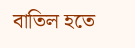বাতিল হতে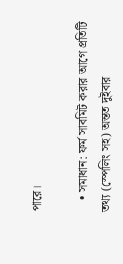পারে।

    • সমাধান: ফর্ম সাবমিট করার আগে প্রতিটি তথ্য (স্পেলিং সহ) অন্তত দুইবার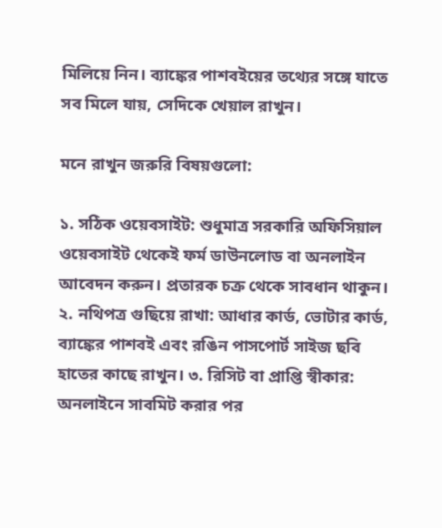মিলিয়ে নিন। ব্যাঙ্কের পাশবইয়ের তথ্যের সঙ্গে যাতে সব মিলে যায়, সেদিকে খেয়াল রাখুন।

মনে রাখুন জরুরি বিষয়গুলো:

১. সঠিক ওয়েবসাইট: শুধুমাত্র সরকারি অফিসিয়াল ওয়েবসাইট থেকেই ফর্ম ডাউনলোড বা অনলাইন আবেদন করুন। প্রতারক চক্র থেকে সাবধান থাকুন। ২. নথিপত্র গুছিয়ে রাখা: আধার কার্ড, ভোটার কার্ড, ব্যাঙ্কের পাশবই এবং রঙিন পাসপোর্ট সাইজ ছবি হাতের কাছে রাখুন। ৩. রিসিট বা প্রাপ্তি স্বীকার: অনলাইনে সাবমিট করার পর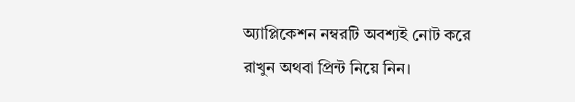অ্যাপ্লিকেশন নম্বরটি অবশ্যই নোট করে রাখুন অথবা প্রিন্ট নিয়ে নিন।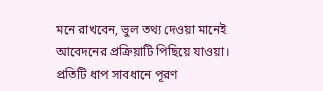মনে রাখবেন, ভুল তথ্য দেওয়া মানেই আবেদনের প্রক্রিয়াটি পিছিয়ে যাওয়া। প্রতিটি ধাপ সাবধানে পূরণ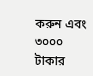করুন এবং ৩০০০ টাকার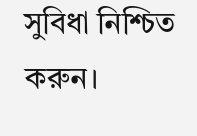সুবিধা নিশ্চিত করুন।